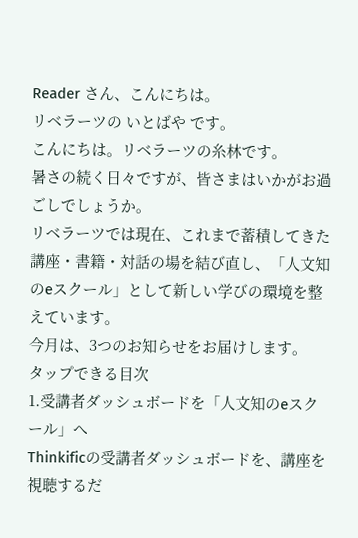Reader さん、こんにちは。
リベラーツの いとばや です。
こんにちは。リベラーツの糸林です。
暑さの続く日々ですが、皆さまはいかがお過ごしでしょうか。
リベラーツでは現在、これまで蓄積してきた講座・書籍・対話の場を結び直し、「人文知のeスクール」として新しい学びの環境を整えています。
今月は、3つのお知らせをお届けします。
タップできる目次
1.受講者ダッシュボードを「人文知のeスクール」へ
Thinkificの受講者ダッシュボードを、講座を視聴するだ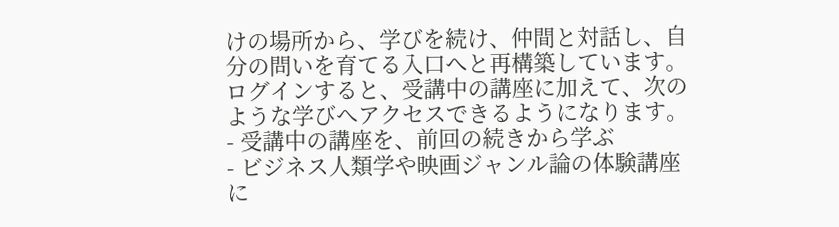けの場所から、学びを続け、仲間と対話し、自分の問いを育てる入口へと再構築しています。
ログインすると、受講中の講座に加えて、次のような学びへアクセスできるようになります。
- 受講中の講座を、前回の続きから学ぶ
- ビジネス人類学や映画ジャンル論の体験講座に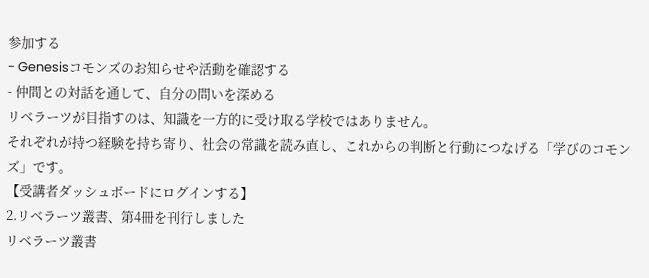参加する
- Genesisコモンズのお知らせや活動を確認する
- 仲間との対話を通して、自分の問いを深める
リベラーツが目指すのは、知識を一方的に受け取る学校ではありません。
それぞれが持つ経験を持ち寄り、社会の常識を読み直し、これからの判断と行動につなげる「学びのコモンズ」です。
【受講者ダッシュボードにログインする】
2.リベラーツ叢書、第4冊を刊行しました
リベラーツ叢書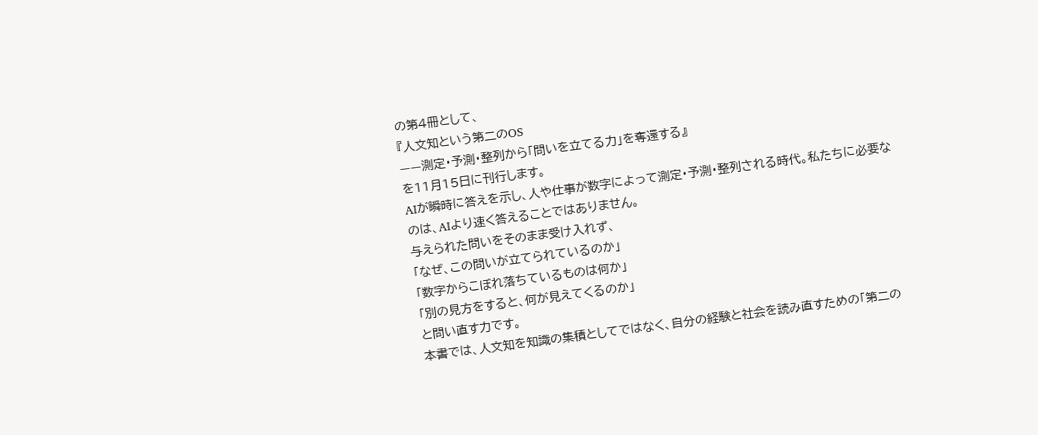の第4冊として、
『人文知という第二のOS
——測定・予測・整列から「問いを立てる力」を奪還する』
を11月15日に刊行します。
AIが瞬時に答えを示し、人や仕事が数字によって測定・予測・整列される時代。私たちに必要なのは、AIより速く答えることではありません。
与えられた問いをそのまま受け入れず、
「なぜ、この問いが立てられているのか」
「数字からこぼれ落ちているものは何か」
「別の見方をすると、何が見えてくるのか」
と問い直す力です。
本書では、人文知を知識の集積としてではなく、自分の経験と社会を読み直すための「第二の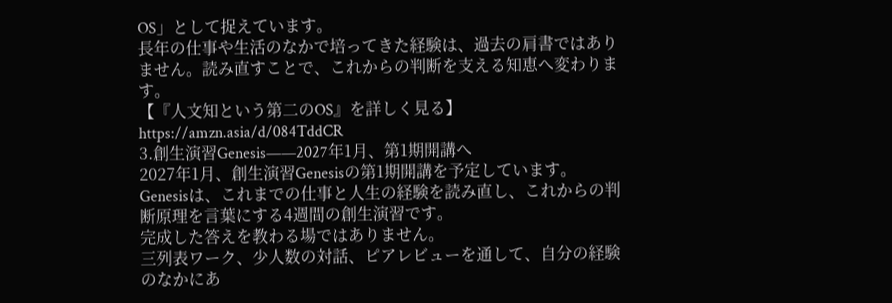OS」として捉えています。
長年の仕事や生活のなかで培ってきた経験は、過去の肩書ではありません。読み直すことで、これからの判断を支える知恵へ変わります。
【『人文知という第二のOS』を詳しく見る】
https://amzn.asia/d/084TddCR
3.創生演習Genesis——2027年1月、第1期開講へ
2027年1月、創生演習Genesisの第1期開講を予定しています。
Genesisは、これまでの仕事と人生の経験を読み直し、これからの判断原理を言葉にする4週間の創生演習です。
完成した答えを教わる場ではありません。
三列表ワーク、少人数の対話、ピアレビューを通して、自分の経験のなかにあ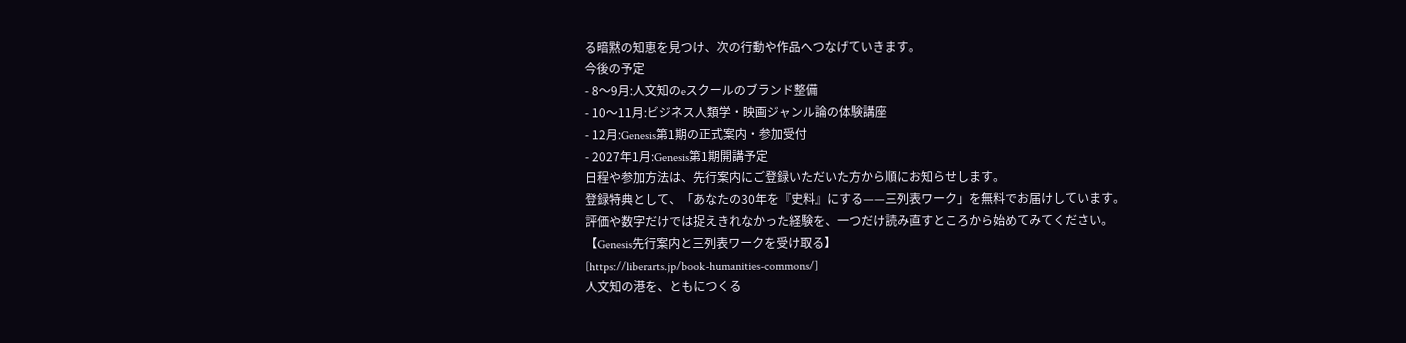る暗黙の知恵を見つけ、次の行動や作品へつなげていきます。
今後の予定
- 8〜9月:人文知のeスクールのブランド整備
- 10〜11月:ビジネス人類学・映画ジャンル論の体験講座
- 12月:Genesis第1期の正式案内・参加受付
- 2027年1月:Genesis第1期開講予定
日程や参加方法は、先行案内にご登録いただいた方から順にお知らせします。
登録特典として、「あなたの30年を『史料』にする——三列表ワーク」を無料でお届けしています。
評価や数字だけでは捉えきれなかった経験を、一つだけ読み直すところから始めてみてください。
【Genesis先行案内と三列表ワークを受け取る】
[https://liberarts.jp/book-humanities-commons/]
人文知の港を、ともにつくる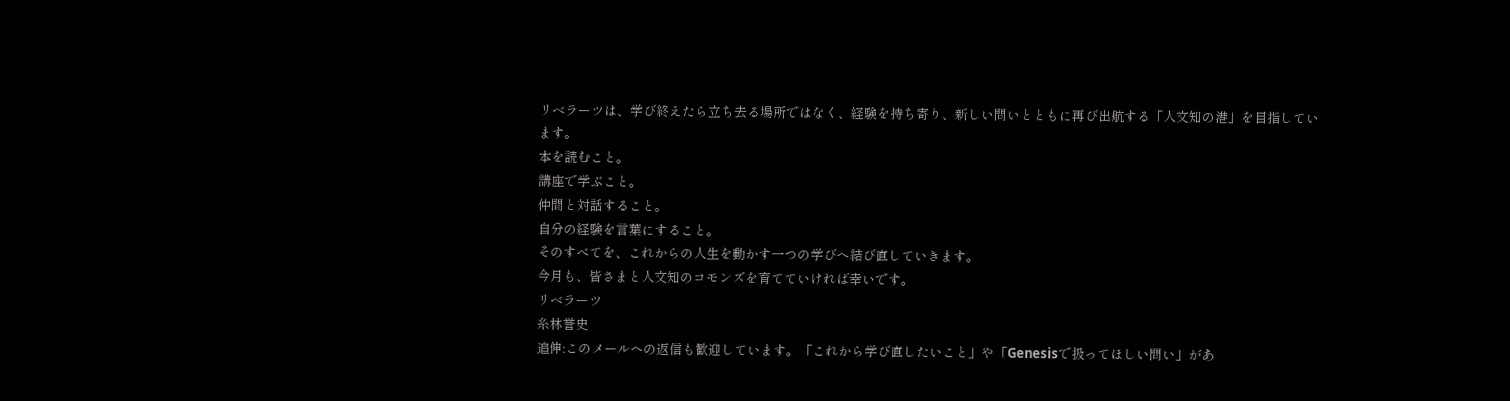リベラーツは、学び終えたら立ち去る場所ではなく、経験を持ち寄り、新しい問いとともに再び出航する「人文知の港」を目指しています。
本を読むこと。
講座で学ぶこと。
仲間と対話すること。
自分の経験を言葉にすること。
そのすべてを、これからの人生を動かす一つの学びへ結び直していきます。
今月も、皆さまと人文知のコモンズを育てていければ幸いです。
リベラーツ
糸林誉史
追伸:このメールへの返信も歓迎しています。「これから学び直したいこと」や「Genesisで扱ってほしい問い」があ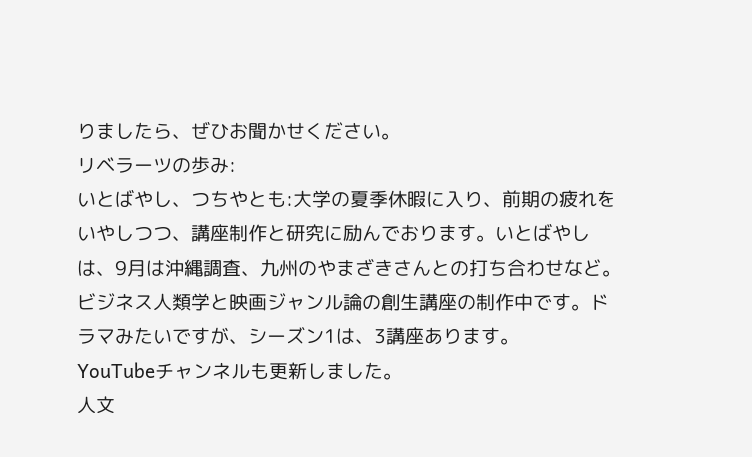りましたら、ぜひお聞かせください。
リベラーツの歩み:
いとばやし、つちやとも:大学の夏季休暇に入り、前期の疲れをいやしつつ、講座制作と研究に励んでおります。いとばやしは、9月は沖縄調査、九州のやまざきさんとの打ち合わせなど。
ビジネス人類学と映画ジャンル論の創生講座の制作中です。ドラマみたいですが、シーズン1は、3講座あります。
YouTubeチャンネルも更新しました。
人文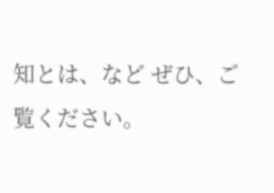知とは、など ぜひ、ご覧ください。